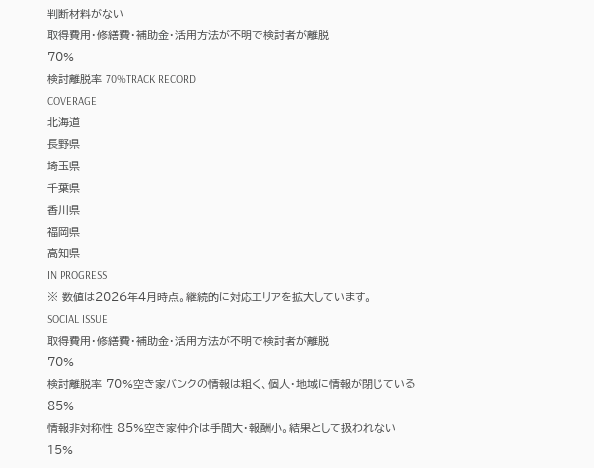判断材料がない
取得費用・修繕費・補助金・活用方法が不明で検討者が離脱
70%
検討離脱率 70%TRACK RECORD
COVERAGE
北海道
長野県
埼玉県
千葉県
香川県
福岡県
高知県
IN PROGRESS
※ 数値は2026年4月時点。継続的に対応エリアを拡大しています。
SOCIAL ISSUE
取得費用・修繕費・補助金・活用方法が不明で検討者が離脱
70%
検討離脱率 70%空き家バンクの情報は粗く、個人・地域に情報が閉じている
85%
情報非対称性 85%空き家仲介は手間大・報酬小。結果として扱われない
15%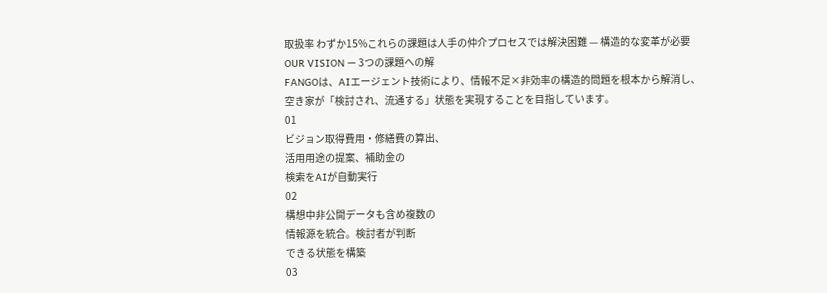取扱率 わずか15%これらの課題は人手の仲介プロセスでは解決困難 — 構造的な変革が必要
OUR VISION — 3つの課題への解
FANGOは、AIエージェント技術により、情報不足×非効率の構造的問題を根本から解消し、
空き家が「検討され、流通する」状態を実現することを目指しています。
01
ビジョン取得費用・修繕費の算出、
活用用途の提案、補助金の
検索をAIが自動実行
02
構想中非公開データも含め複数の
情報源を統合。検討者が判断
できる状態を構築
03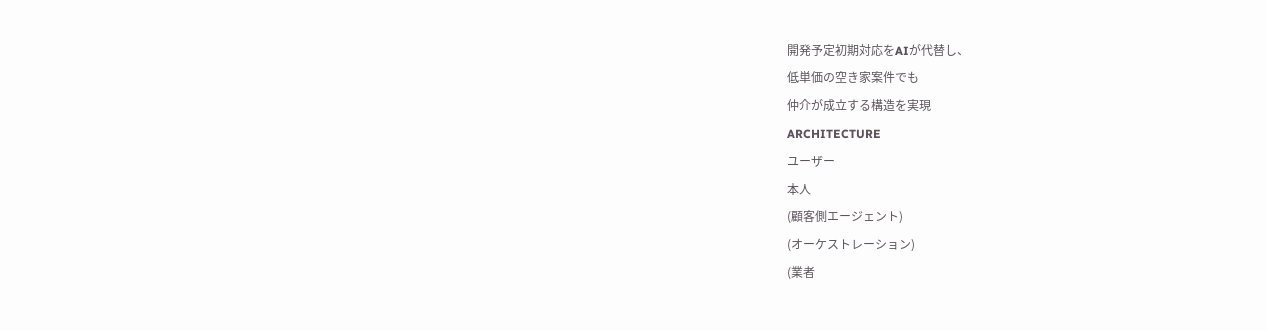開発予定初期対応をAIが代替し、
低単価の空き家案件でも
仲介が成立する構造を実現
ARCHITECTURE
ユーザー
本人
(顧客側エージェント)
(オーケストレーション)
(業者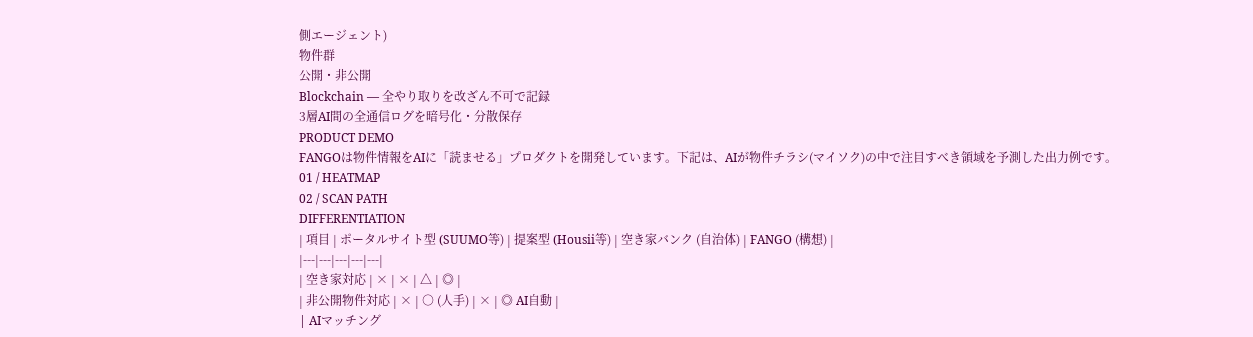側エージェント)
物件群
公開・非公開
Blockchain — 全やり取りを改ざん不可で記録
3層AI間の全通信ログを暗号化・分散保存
PRODUCT DEMO
FANGOは物件情報をAIに「読ませる」プロダクトを開発しています。下記は、AIが物件チラシ(マイソク)の中で注目すべき領域を予測した出力例です。
01 / HEATMAP
02 / SCAN PATH
DIFFERENTIATION
| 項目 | ポータルサイト型 (SUUMO等) | 提案型 (Housii等) | 空き家バンク (自治体) | FANGO (構想) |
|---|---|---|---|---|
| 空き家対応 | × | × | △ | ◎ |
| 非公開物件対応 | × | ○ (人手) | × | ◎ AI自動 |
| AIマッチング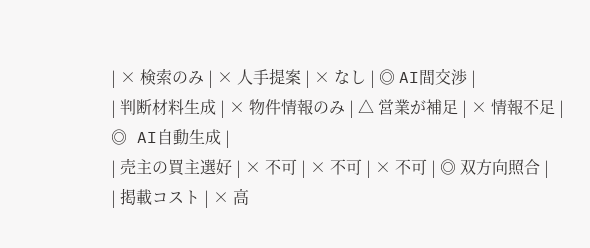| × 検索のみ | × 人手提案 | × なし | ◎ AI間交渉 |
| 判断材料生成 | × 物件情報のみ | △ 営業が補足 | × 情報不足 | ◎ AI自動生成 |
| 売主の買主選好 | × 不可 | × 不可 | × 不可 | ◎ 双方向照合 |
| 掲載コスト | × 高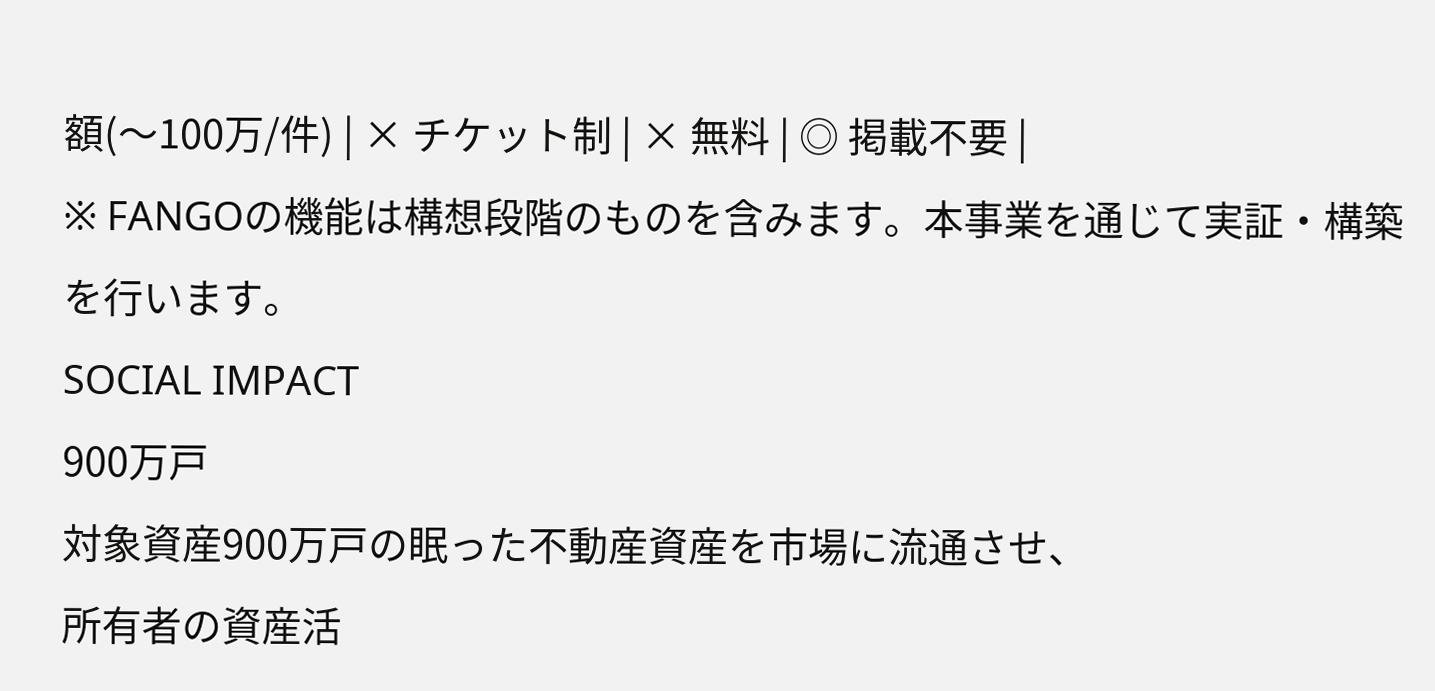額(〜100万/件) | × チケット制 | × 無料 | ◎ 掲載不要 |
※ FANGOの機能は構想段階のものを含みます。本事業を通じて実証・構築を行います。
SOCIAL IMPACT
900万戸
対象資産900万戸の眠った不動産資産を市場に流通させ、
所有者の資産活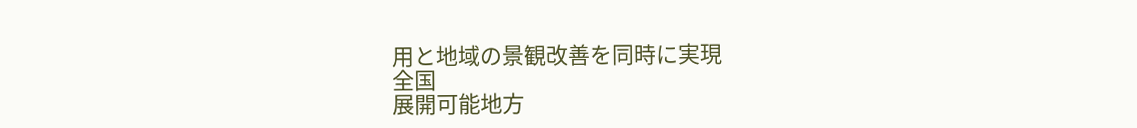用と地域の景観改善を同時に実現
全国
展開可能地方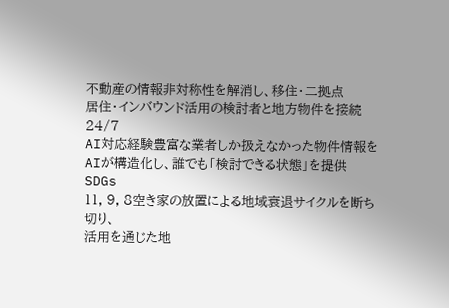不動産の情報非対称性を解消し、移住・二拠点
居住・インバウンド活用の検討者と地方物件を接続
24/7
AI対応経験豊富な業者しか扱えなかった物件情報を
AIが構造化し、誰でも「検討できる状態」を提供
SDGs
11, 9, 8空き家の放置による地域衰退サイクルを断ち切り、
活用を通じた地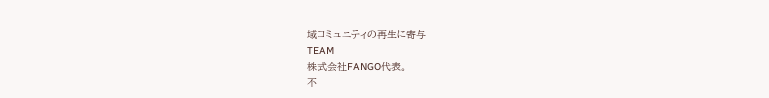域コミュニティの再生に寄与
TEAM
株式会社FANGO代表。
不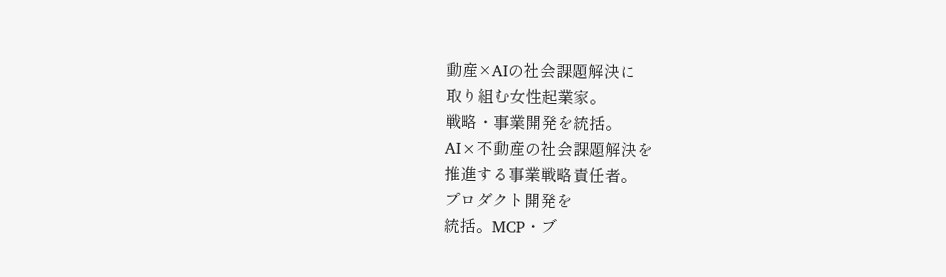動産×AIの社会課題解決に
取り組む女性起業家。
戦略・事業開発を統括。
AI×不動産の社会課題解決を
推進する事業戦略責任者。
プロダクト開発を
統括。MCP・ブ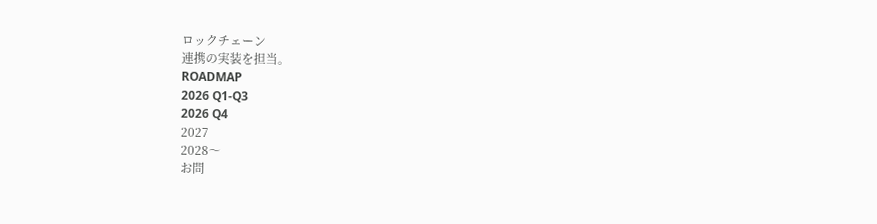ロックチェーン
連携の実装を担当。
ROADMAP
2026 Q1-Q3
2026 Q4
2027
2028〜
お問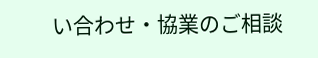い合わせ・協業のご相談